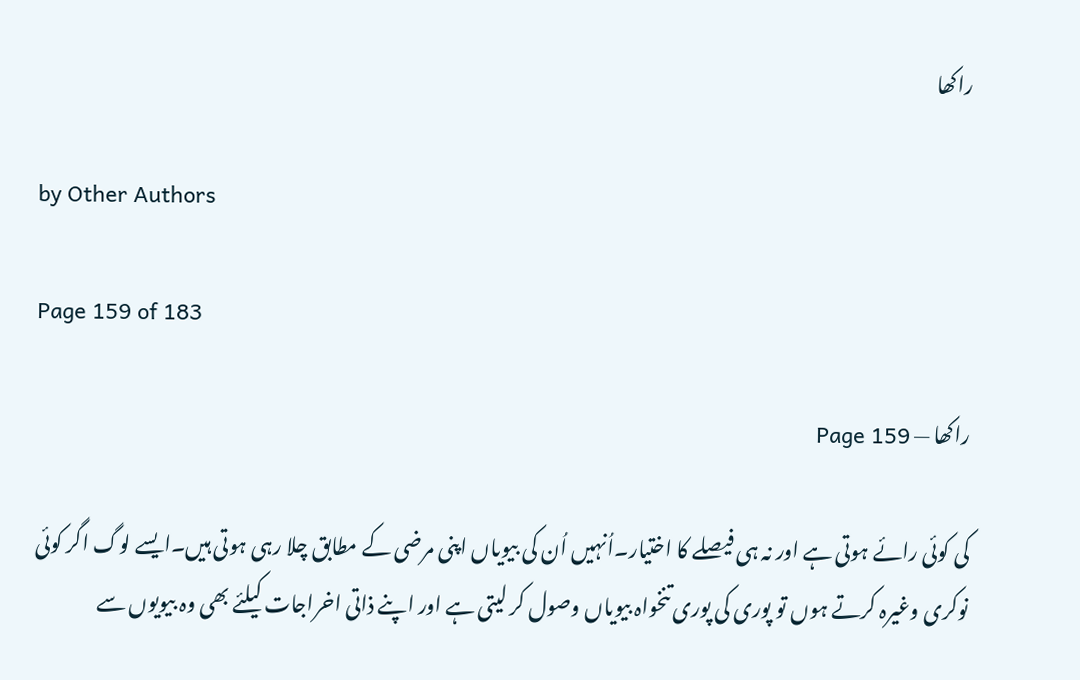راکھا

by Other Authors

Page 159 of 183

راکھا — Page 159

کی کوئی رائے ہوتی ہے اور نہ ہی فیصلے کا اختیار۔اُنہیں اُن کی بیویاں اپنی مرضی کے مطابق چلا رہی ہوتی ہیں۔ایسے لوگ اگر کوئی نوکری وغیرہ کرتے ہوں تو پوری کی پوری تنخواہ بیویاں وصول کر لیتی ہے اور اپنے ذاتی اخراجات کیلئے بھی وہ بیویوں سے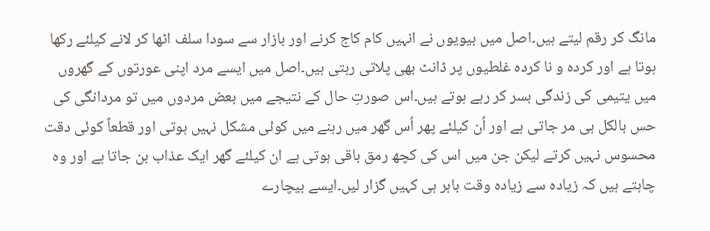مانگ کر رقم لیتے ہیں۔اصل میں بیویوں نے انہیں کام کاج کرنے اور بازار سے سودا سلف اٹھا کر لانے کیلئے رکھا ہوتا ہے اور کرده و نا کردہ غلطیوں پر ڈانٹ بھی پلاتی رہتی ہیں۔اصل میں ایسے مرد اپنی عورتوں کے گھروں میں یتیمی کی زندگی بسر کر رہے ہوتے ہیں۔اس صورتِ حال کے نتیجے میں بعض مردوں میں تو مردانگی کی حس بالکل ہی مر جاتی ہے اور اُن کیلئے پھر اُس گھر میں رہنے میں کوئی مشکل نہیں ہوتی اور قطعاً کوئی دقت محسوس نہیں کرتے لیکن جن میں اس کی کچھ رمق باقی ہوتی ہے ان کیلئے گھر ایک عذاب بن جاتا ہے اور وہ چاہتے ہیں کہ زیادہ سے زیادہ وقت باہر ہی کہیں گزار لیں۔ایسے بیچارے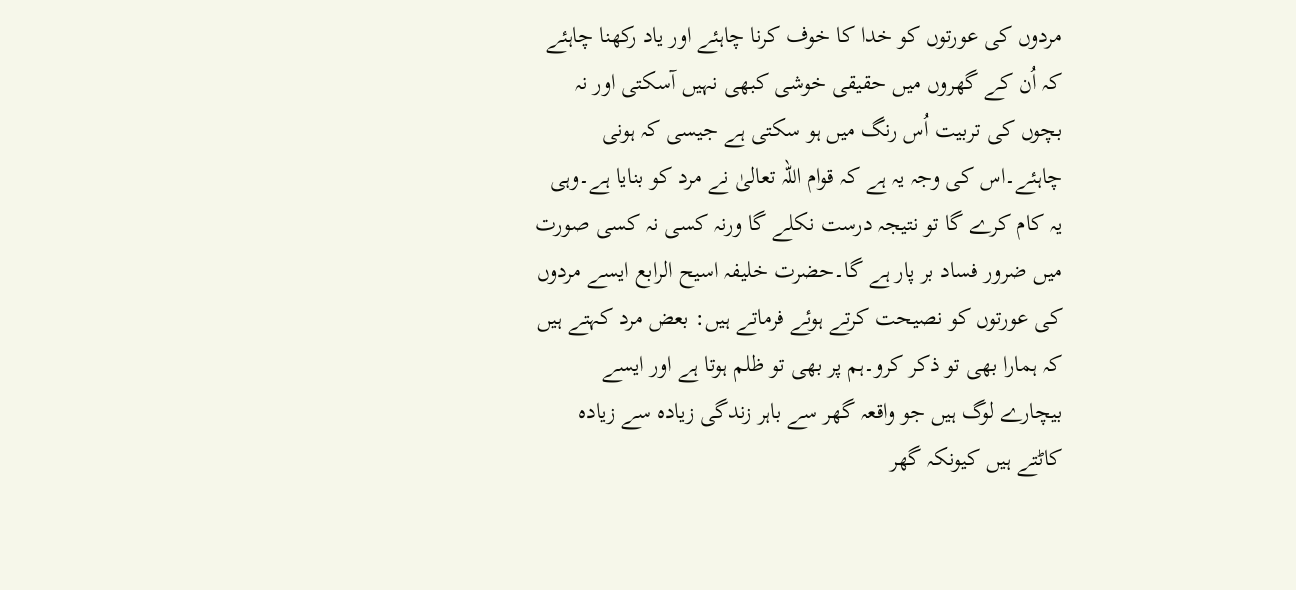مردوں کی عورتوں کو خدا کا خوف کرنا چاہئے اور یاد رکھنا چاہئے کہ اُن کے گھروں میں حقیقی خوشی کبھی نہیں آسکتی اور نہ بچوں کی تربیت اُس رنگ میں ہو سکتی ہے جیسی کہ ہونی چاہئے۔اس کی وجہ یہ ہے کہ قوام اللہ تعالیٰ نے مرد کو بنایا ہے۔وہی یہ کام کرے گا تو نتیجہ درست نکلے گا ورنہ کسی نہ کسی صورت میں ضرور فساد بر پار ہے گا۔حضرت خلیفہ اسیح الرابع ایسے مردوں کی عورتوں کو نصیحت کرتے ہوئے فرماتے ہیں: بعض مرد کہتے ہیں کہ ہمارا بھی تو ذکر کرو۔ہم پر بھی تو ظلم ہوتا ہے اور ایسے بیچارے لوگ ہیں جو واقعہ گھر سے باہر زندگی زیادہ سے زیادہ کاٹتے ہیں کیونکہ گھر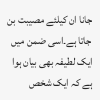جانا ان کیلئے مصیبت بن جاتا ہے۔اسی ضمن میں ایک لطیفہ بھی بیان ہوا ہے کہ ایک شخص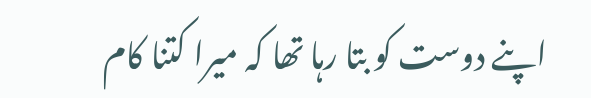اپنے دوست کو بتا رہا تھا کہ میرا کتنا کام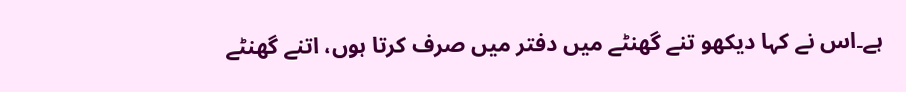ہے۔اس نے کہا دیکھو تنے گھنٹے میں دفتر میں صرف کرتا ہوں، اتنے گھنٹے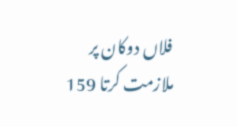فلاں دوکان پر ملازمت کرتا 159